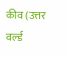कीव (उत्तर वर्ल्ड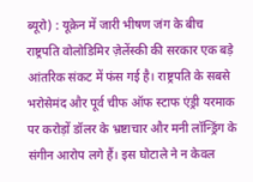ब्यूरो) : यूक्रेन में जारी भीषण जंग के बीच राष्ट्रपति वोलोडिमिर ज़ेलेंस्की की सरकार एक बड़े आंतरिक संकट में फंस गई है। राष्ट्रपति के सबसे भरोसेमंद और पूर्व चीफ ऑफ स्टाफ एंड्री यरमाक पर करोड़ों डॉलर के भ्रष्टाचार और मनी लॉन्ड्रिंग के संगीन आरोप लगे हैं। इस घोटाले ने न केवल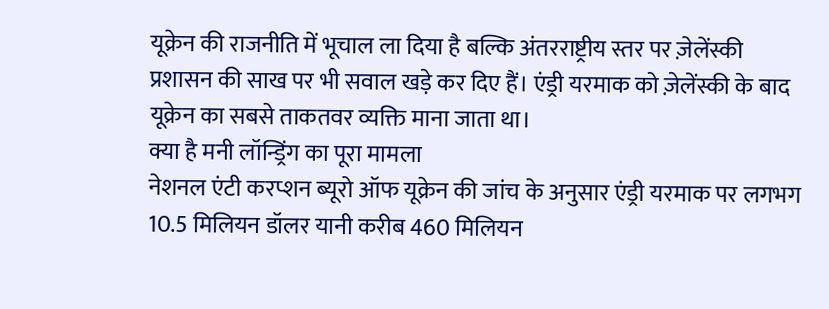यूक्रेन की राजनीति में भूचाल ला दिया है बल्कि अंतरराष्ट्रीय स्तर पर ज़ेलेंस्की प्रशासन की साख पर भी सवाल खड़े कर दिए हैं। एंड्री यरमाक को ज़ेलेंस्की के बाद यूक्रेन का सबसे ताकतवर व्यक्ति माना जाता था।
क्या है मनी लॉन्ड्रिंग का पूरा मामला
नेशनल एंटी करप्शन ब्यूरो ऑफ यूक्रेन की जांच के अनुसार एंड्री यरमाक पर लगभग 10.5 मिलियन डॉलर यानी करीब 460 मिलियन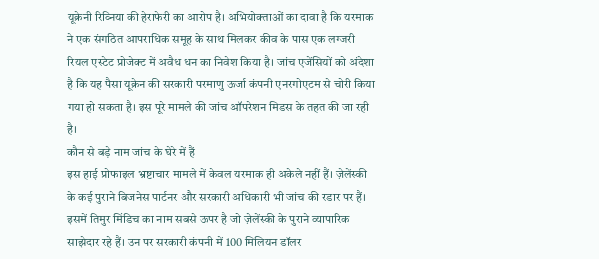यूक्रेनी रिव्निया की हेराफेरी का आरोप है। अभियोक्ताओं का दावा है कि यरमाक ने एक संगठित आपराधिक समूह के साथ मिलकर कीव के पास एक लग्जरी रियल एस्टेट प्रोजेक्ट में अवैध धन का निवेश किया है। जांच एजेंसियों को अंदेशा है कि यह पैसा यूक्रेन की सरकारी परमाणु ऊर्जा कंपनी एनरगोएटम से चोरी किया गया हो सकता है। इस पूरे मामले की जांच ऑपरेशन मिडस के तहत की जा रही है।
कौन से बड़े नाम जांच के घेरे में हैं
इस हाई प्रोफाइल भ्रष्टाचार मामले में केवल यरमाक ही अकेले नहीं हैं। ज़ेलेंस्की के कई पुराने बिजनेस पार्टनर और सरकारी अधिकारी भी जांच की रडार पर हैं। इसमें तिमुर मिंडिच का नाम सबसे ऊपर है जो ज़ेलेंस्की के पुराने व्यापारिक साझेदार रहे हैं। उन पर सरकारी कंपनी में 100 मिलियन डॉलर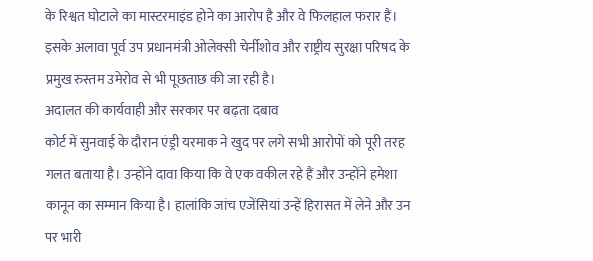के रिश्वत घोटाले का मास्टरमाइंड होने का आरोप है और वे फिलहाल फरार हैं। इसके अलावा पूर्व उप प्रधानमंत्री ओलेक्सी चेर्नीशोव और राष्ट्रीय सुरक्षा परिषद के प्रमुख रुस्तम उमेरोव से भी पूछताछ की जा रही है।
अदालत की कार्यवाही और सरकार पर बढ़ता दबाव
कोर्ट में सुनवाई के दौरान एंड्री यरमाक ने खुद पर लगे सभी आरोपों को पूरी तरह गलत बताया है। उन्होंने दावा किया कि वे एक वकील रहे हैं और उन्होंने हमेशा कानून का सम्मान किया है। हालांकि जांच एजेंसियां उन्हें हिरासत में लेने और उन पर भारी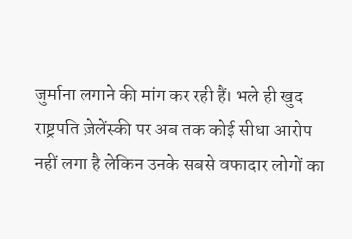जुर्माना लगाने की मांग कर रही हैं। भले ही खुद राष्ट्रपति ज़ेलेंस्की पर अब तक कोई सीधा आरोप नहीं लगा है लेकिन उनके सबसे वफादार लोगों का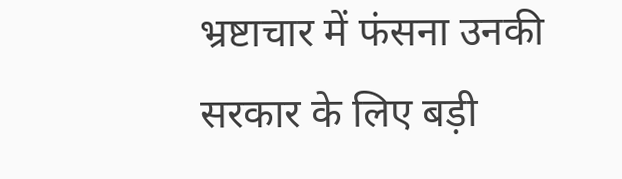भ्रष्टाचार में फंसना उनकी सरकार के लिए बड़ी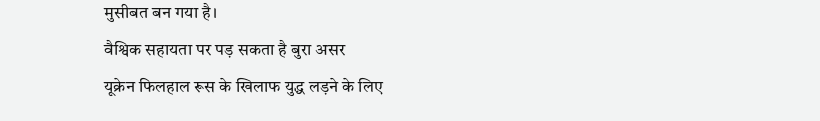मुसीबत बन गया है।
वैश्विक सहायता पर पड़ सकता है बुरा असर
यूक्रेन फिलहाल रूस के खिलाफ युद्ध लड़ने के लिए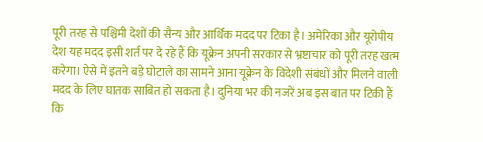पूरी तरह से पश्चिमी देशों की सैन्य और आर्थिक मदद पर टिका है। अमेरिका और यूरोपीय देश यह मदद इसी शर्त पर दे रहे हैं कि यूक्रेन अपनी सरकार से भ्रष्टाचार को पूरी तरह खत्म करेगा। ऐसे में इतने बड़े घोटाले का सामने आना यूक्रेन के विदेशी संबंधों और मिलने वाली मदद के लिए घातक साबित हो सकता है। दुनिया भर की नजरें अब इस बात पर टिकी हैं कि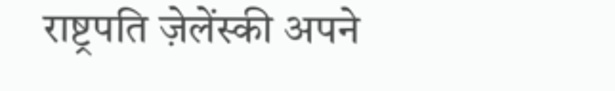राष्ट्रपति ज़ेलेंस्की अपने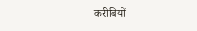करीबियों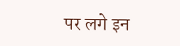पर लगे इन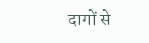दागों से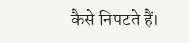कैसे निपटते हैं।